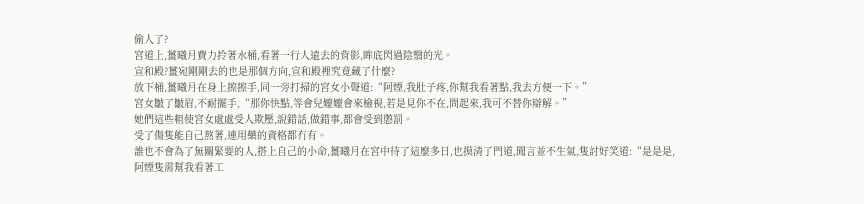偷人了?
宮道上,薑曦月費力拎著水桶,看著一行人遠去的背影,眸底閃過陰翳的光。
宣和殿?薑宛剛剛去的也是那個方向,宣和殿裡究竟藏了什麼?
放下桶,薑曦月在身上擦擦手,同一旁打掃的宮女小聲道:“阿煙,我肚子疼,你幫我看著點,我去方便一下。”
宮女皺了皺眉,不耐擺手,“那你快點,等會兒嬤嬤會來檢視,若是見你不在,問起來,我可不替你辯解。”
她們這些粗使宮女處處受人欺壓,說錯話,做錯事,都會受到懲罰。
受了傷隻能自己熬著,連用藥的資格都冇有。
誰也不會為了無關緊要的人,搭上自己的小命,薑曦月在宮中待了這麼多日,也摸清了門道,聞言並不生氣,隻討好笑道:“是是是,阿煙隻需幫我看著工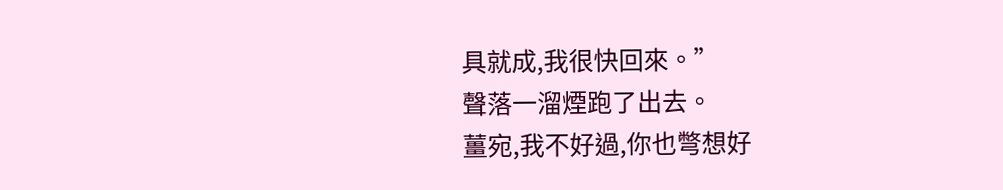具就成,我很快回來。”
聲落一溜煙跑了出去。
薑宛,我不好過,你也彆想好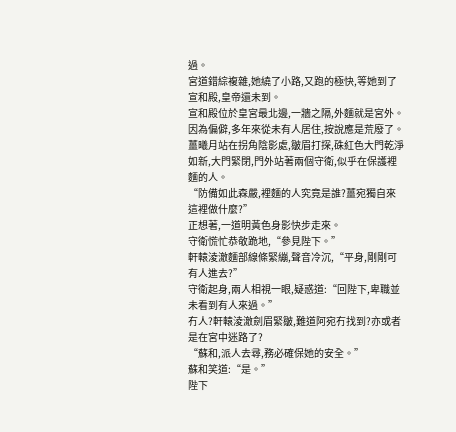過。
宮道錯綜複雜,她繞了小路,又跑的極快,等她到了宣和殿,皇帝還未到。
宣和殿位於皇宮最北邊,一牆之隔,外麵就是宮外。
因為偏僻,多年來從未有人居住,按說應是荒廢了。
薑曦月站在拐角陰影處,皺眉打探,硃紅色大門乾淨如新,大門緊閉,門外站著兩個守衛,似乎在保護裡麵的人。
“防備如此森嚴,裡麵的人究竟是誰?薑宛獨自來這裡做什麼?”
正想著,一道明黃色身影快步走來。
守衛慌忙恭敬跪地,“參見陛下。”
軒轅淩澈麵部線條緊繃,聲音冷沉,“平身,剛剛可有人進去?”
守衛起身,兩人相視一眼,疑惑道:“回陛下,卑職並未看到有人來過。”
冇人?軒轅淩澈劍眉緊皺,難道阿宛冇找到?亦或者是在宮中迷路了?
“蘇和,派人去尋,務必確保她的安全。”
蘇和笑道:“是。”
陛下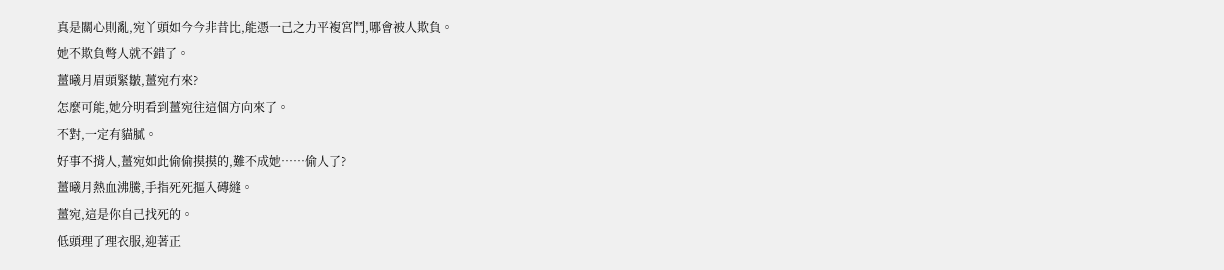真是關心則亂,宛丫頭如今今非昔比,能憑一己之力平複宮鬥,哪會被人欺負。
她不欺負彆人就不錯了。
薑曦月眉頭緊皺,薑宛冇來?
怎麼可能,她分明看到薑宛往這個方向來了。
不對,一定有貓膩。
好事不揹人,薑宛如此偷偷摸摸的,難不成她……偷人了?
薑曦月熱血沸騰,手指死死摳入磚縫。
薑宛,這是你自己找死的。
低頭理了理衣服,迎著正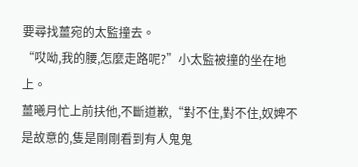要尋找薑宛的太監撞去。
“哎呦,我的腰,怎麼走路呢?”小太監被撞的坐在地上。
薑曦月忙上前扶他,不斷道歉,“對不住,對不住,奴婢不是故意的,隻是剛剛看到有人鬼鬼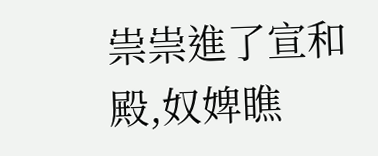祟祟進了宣和殿,奴婢瞧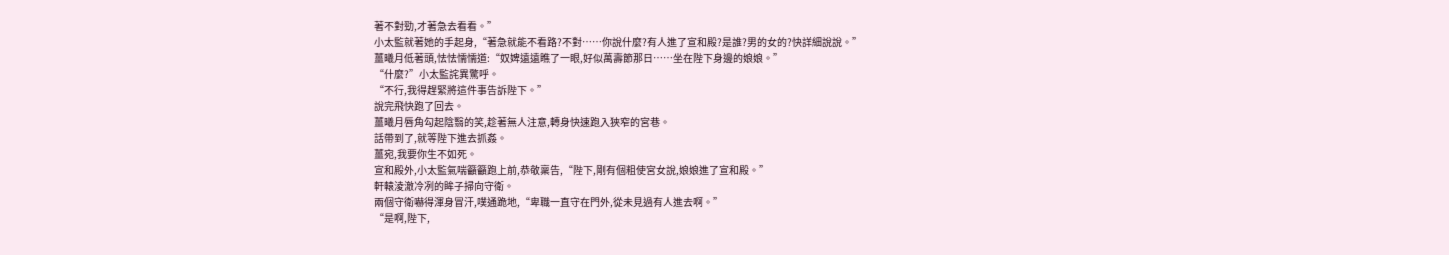著不對勁,才著急去看看。”
小太監就著她的手起身,“著急就能不看路?不對……你說什麼?有人進了宣和殿?是誰?男的女的?快詳細說說。”
薑曦月低著頭,怯怯懦懦道:“奴婢遠遠瞧了一眼,好似萬壽節那日……坐在陛下身邊的娘娘。”
“什麼?”小太監詫異驚呼。
“不行,我得趕緊將這件事告訴陛下。”
說完飛快跑了回去。
薑曦月唇角勾起陰翳的笑,趁著無人注意,轉身快速跑入狹窄的宮巷。
話帶到了,就等陛下進去抓姦。
薑宛,我要你生不如死。
宣和殿外,小太監氣喘籲籲跑上前,恭敬稟告,“陛下,剛有個粗使宮女說,娘娘進了宣和殿。”
軒轅淩澈冷冽的眸子掃向守衛。
兩個守衛嚇得渾身冒汗,噗通跪地,“卑職一直守在門外,從未見過有人進去啊。”
“是啊,陛下,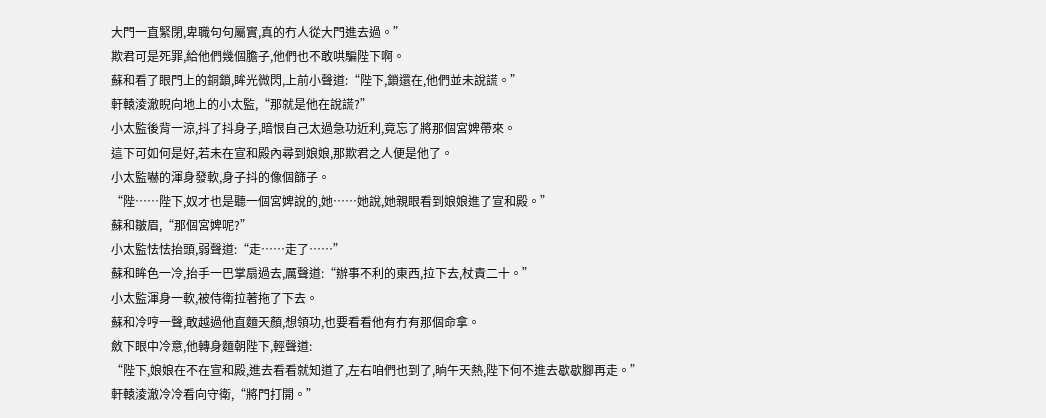大門一直緊閉,卑職句句屬實,真的冇人從大門進去過。”
欺君可是死罪,給他們幾個膽子,他們也不敢哄騙陛下啊。
蘇和看了眼門上的銅鎖,眸光微閃,上前小聲道:“陛下,鎖還在,他們並未說謊。”
軒轅淩澈睨向地上的小太監,“那就是他在說謊?”
小太監後背一涼,抖了抖身子,暗恨自己太過急功近利,竟忘了將那個宮婢帶來。
這下可如何是好,若未在宣和殿內尋到娘娘,那欺君之人便是他了。
小太監嚇的渾身發軟,身子抖的像個篩子。
“陛……陛下,奴才也是聽一個宮婢說的,她……她說,她親眼看到娘娘進了宣和殿。”
蘇和皺眉,“那個宮婢呢?”
小太監怯怯抬頭,弱聲道:“走……走了……”
蘇和眸色一冷,抬手一巴掌扇過去,厲聲道:“辦事不利的東西,拉下去,杖責二十。”
小太監渾身一軟,被侍衛拉著拖了下去。
蘇和冷哼一聲,敢越過他直麵天顏,想領功,也要看看他有冇有那個命拿。
斂下眼中冷意,他轉身麵朝陛下,輕聲道:
“陛下,娘娘在不在宣和殿,進去看看就知道了,左右咱們也到了,晌午天熱,陛下何不進去歇歇腳再走。”
軒轅淩澈冷冷看向守衛,“將門打開。”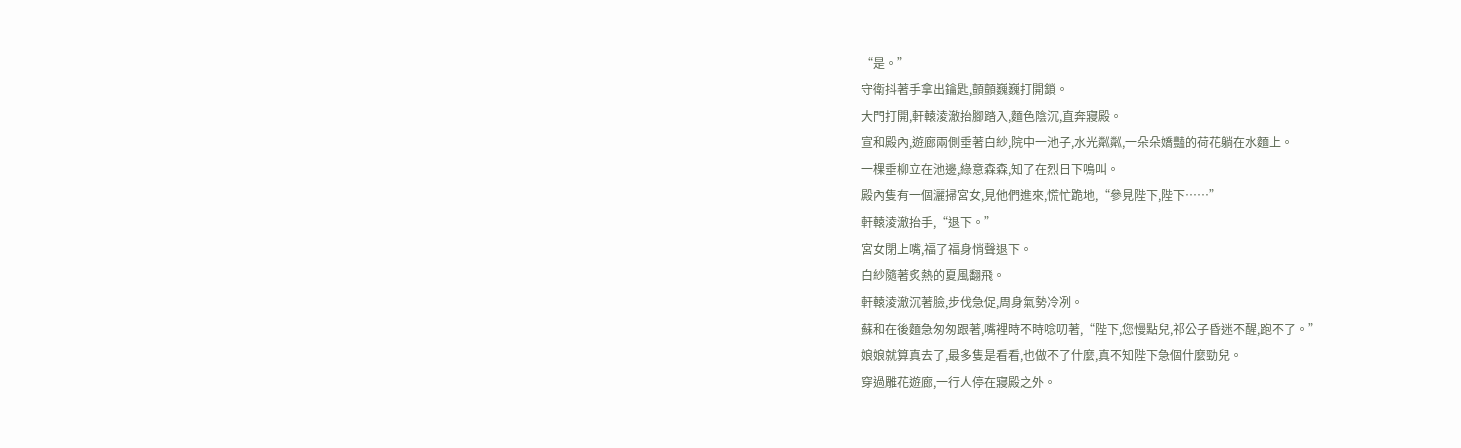“是。”
守衛抖著手拿出鑰匙,顫顫巍巍打開鎖。
大門打開,軒轅淩澈抬腳踏入,麵色陰沉,直奔寢殿。
宣和殿內,遊廊兩側垂著白紗,院中一池子,水光粼粼,一朵朵嬌豔的荷花躺在水麵上。
一棵垂柳立在池邊,綠意森森,知了在烈日下鳴叫。
殿內隻有一個灑掃宮女,見他們進來,慌忙跪地,“參見陛下,陛下……”
軒轅淩澈抬手,“退下。”
宮女閉上嘴,福了福身悄聲退下。
白紗隨著炙熱的夏風翻飛。
軒轅淩澈沉著臉,步伐急促,周身氣勢冷冽。
蘇和在後麵急匆匆跟著,嘴裡時不時唸叨著,“陛下,您慢點兒,祁公子昏迷不醒,跑不了。”
娘娘就算真去了,最多隻是看看,也做不了什麼,真不知陛下急個什麼勁兒。
穿過雕花遊廊,一行人停在寢殿之外。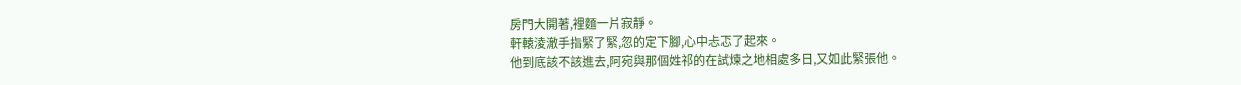房門大開著,裡麵一片寂靜。
軒轅淩澈手指緊了緊,忽的定下腳,心中忐忑了起來。
他到底該不該進去,阿宛與那個姓祁的在試煉之地相處多日,又如此緊張他。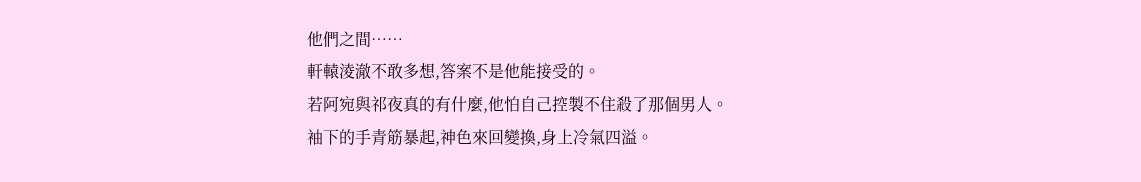他們之間……
軒轅淩澈不敢多想,答案不是他能接受的。
若阿宛與祁夜真的有什麼,他怕自己控製不住殺了那個男人。
袖下的手青筋暴起,神色來回變換,身上冷氣四溢。